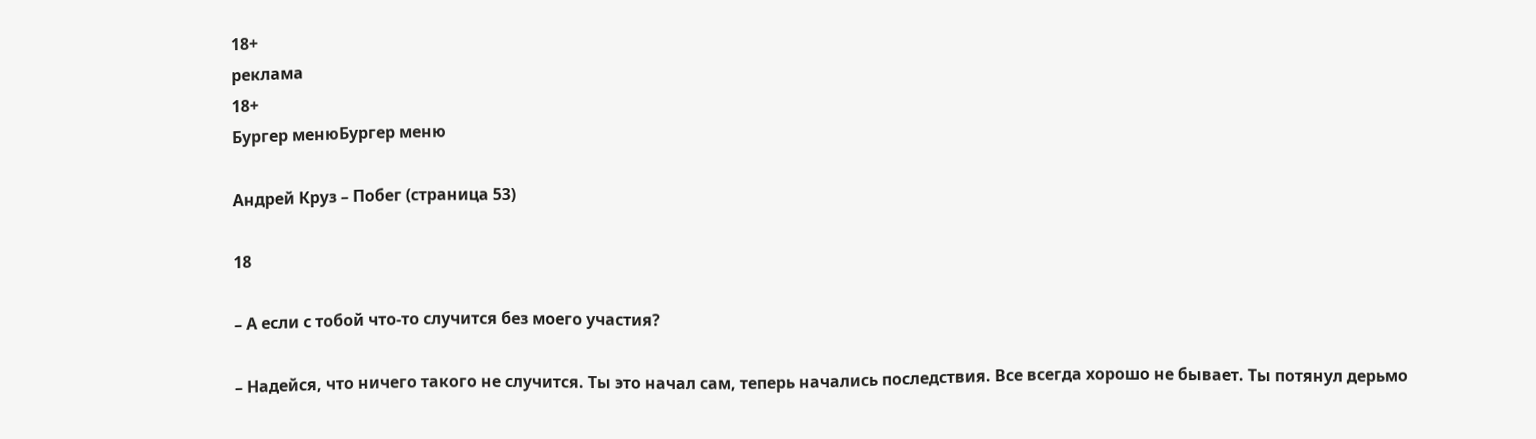18+
реклама
18+
Бургер менюБургер меню

Андрей Круз – Побег (страница 53)

18

– А если с тобой что-то случится без моего участия?

– Надейся, что ничего такого не случится. Ты это начал сам, теперь начались последствия. Все всегда хорошо не бывает. Ты потянул дерьмо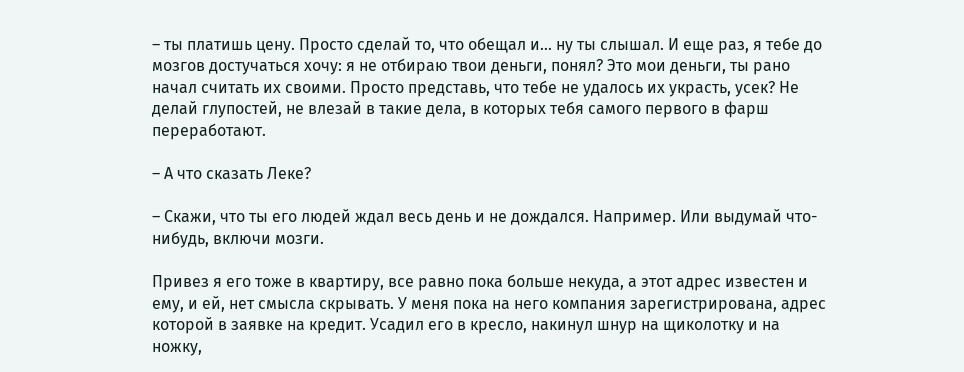– ты платишь цену. Просто сделай то, что обещал и… ну ты слышал. И еще раз, я тебе до мозгов достучаться хочу: я не отбираю твои деньги, понял? Это мои деньги, ты рано начал считать их своими. Просто представь, что тебе не удалось их украсть, усек? Не делай глупостей, не влезай в такие дела, в которых тебя самого первого в фарш переработают.

– А что сказать Леке?

– Скажи, что ты его людей ждал весь день и не дождался. Например. Или выдумай что-нибудь, включи мозги.

Привез я его тоже в квартиру, все равно пока больше некуда, а этот адрес известен и ему, и ей, нет смысла скрывать. У меня пока на него компания зарегистрирована, адрес которой в заявке на кредит. Усадил его в кресло, накинул шнур на щиколотку и на ножку,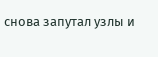снова запутал узлы и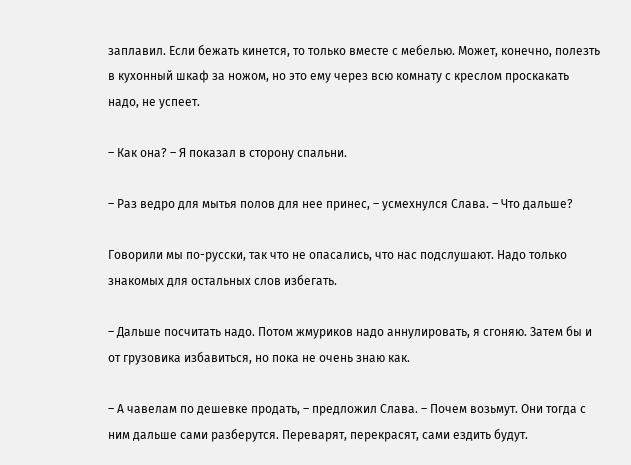заплавил. Если бежать кинется, то только вместе с мебелью. Может, конечно, полезть в кухонный шкаф за ножом, но это ему через всю комнату с креслом проскакать надо, не успеет.

– Как она? – Я показал в сторону спальни.

– Раз ведро для мытья полов для нее принес, – усмехнулся Слава. – Что дальше?

Говорили мы по-русски, так что не опасались, что нас подслушают. Надо только знакомых для остальных слов избегать.

– Дальше посчитать надо. Потом жмуриков надо аннулировать, я сгоняю. Затем бы и от грузовика избавиться, но пока не очень знаю как.

– А чавелам по дешевке продать, – предложил Слава. – Почем возьмут. Они тогда с ним дальше сами разберутся. Переварят, перекрасят, сами ездить будут.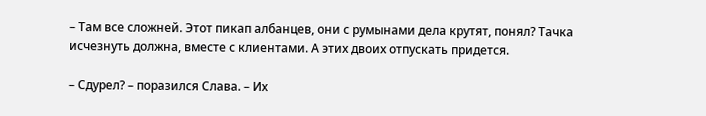– Там все сложней. Этот пикап албанцев, они с румынами дела крутят, понял? Тачка исчезнуть должна, вместе с клиентами. А этих двоих отпускать придется.

– Сдурел? – поразился Слава. – Их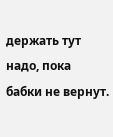держать тут надо, пока бабки не вернут.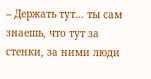– Держать тут… ты сам знаешь, что тут за стенки, за ними люди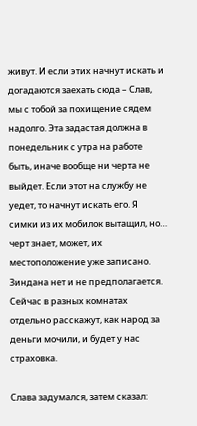живут. И если этих начнут искать и догадаются заехать сюда – Слав, мы с тобой за похищение сядем надолго. Эта задастая должна в понедельник с утра на работе быть, иначе вообще ни черта не выйдет. Если этот на службу не уедет, то начнут искать его. Я симки из их мобилок вытащил, но… черт знает, может, их местоположение уже записано. Зиндана нет и не предполагается. Сейчас в разных комнатах отдельно расскажут, как народ за деньги мочили, и будет у нас страховка.

Слава задумался, затем сказал: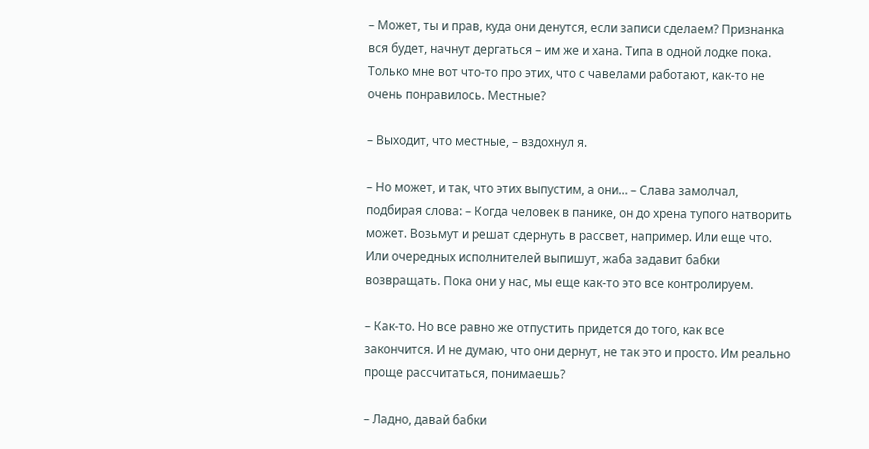– Может, ты и прав, куда они денутся, если записи сделаем? Признанка вся будет, начнут дергаться – им же и хана. Типа в одной лодке пока. Только мне вот что-то про этих, что с чавелами работают, как-то не очень понравилось. Местные?

– Выходит, что местные, – вздохнул я.

– Но может, и так, что этих выпустим, а они… – Слава замолчал, подбирая слова: – Когда человек в панике, он до хрена тупого натворить может. Возьмут и решат сдернуть в рассвет, например. Или еще что. Или очередных исполнителей выпишут, жаба задавит бабки возвращать. Пока они у нас, мы еще как-то это все контролируем.

– Как-то. Но все равно же отпустить придется до того, как все закончится. И не думаю, что они дернут, не так это и просто. Им реально проще рассчитаться, понимаешь?

– Ладно, давай бабки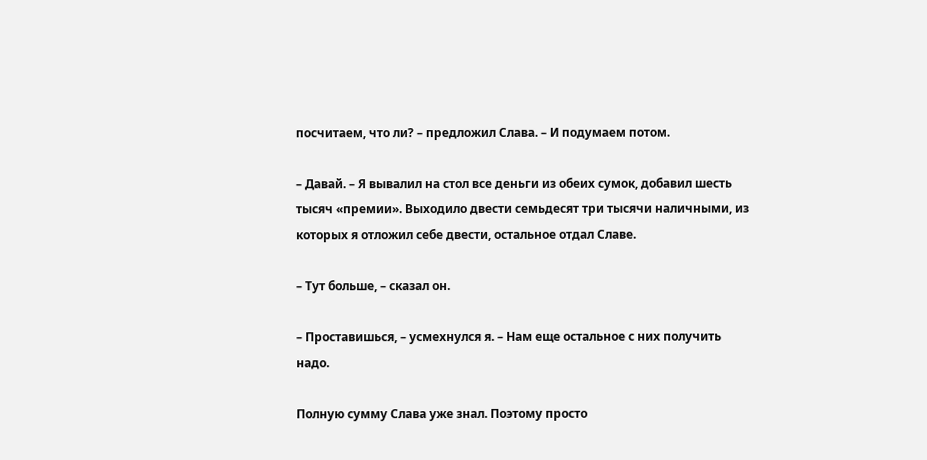посчитаем, что ли? – предложил Слава. – И подумаем потом.

– Давай. – Я вывалил на стол все деньги из обеих сумок, добавил шесть тысяч «премии». Выходило двести семьдесят три тысячи наличными, из которых я отложил себе двести, остальное отдал Славе.

– Тут больше, – сказал он.

– Проставишься, – усмехнулся я. – Нам еще остальное с них получить надо.

Полную сумму Слава уже знал. Поэтому просто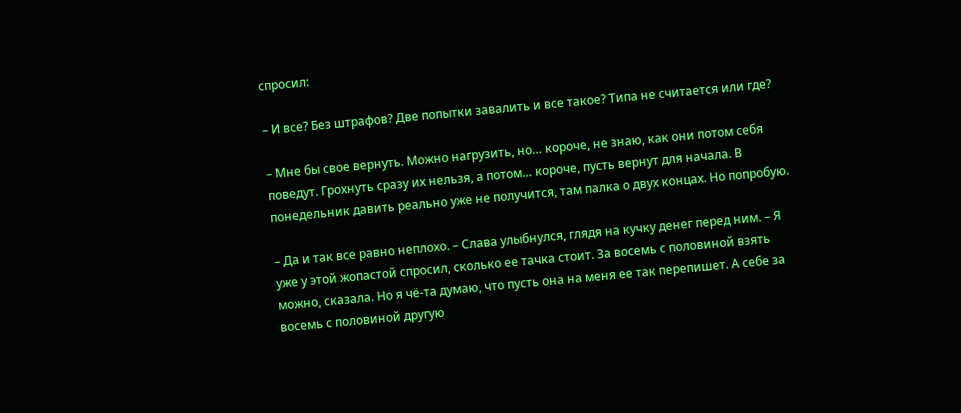спросил:

– И все? Без штрафов? Две попытки завалить и все такое? Типа не считается или где?

– Мне бы свое вернуть. Можно нагрузить, но… короче, не знаю, как они потом себя поведут. Грохнуть сразу их нельзя, а потом… короче, пусть вернут для начала. В понедельник давить реально уже не получится, там палка о двух концах. Но попробую.

– Да и так все равно неплохо. – Слава улыбнулся, глядя на кучку денег перед ним. – Я уже у этой жопастой спросил, сколько ее тачка стоит. За восемь с половиной взять можно, сказала. Но я чё-та думаю, что пусть она на меня ее так перепишет. А себе за восемь с половиной другую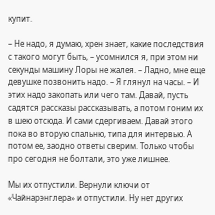купит.

– Не надо, я думаю, хрен знает, какие последствия с такого могут быть, – усомнился я, при этом ни секунды машину Лоры не жалея. – Ладно, мне еще девушке позвонить надо. – Я глянул на часы. – И этих надо закопать или чего там. Давай, пусть садятся рассказы рассказывать, а потом гоним их в шею отсюда. И сами сдергиваем. Давай этого пока во вторую спальню, типа для интервью. А потом ее, заодно ответы сверим. Только чтобы про сегодня не болтали, это уже лишнее.

Мы их отпустили. Вернули ключи от «Чайнарэнглера» и отпустили. Ну нет других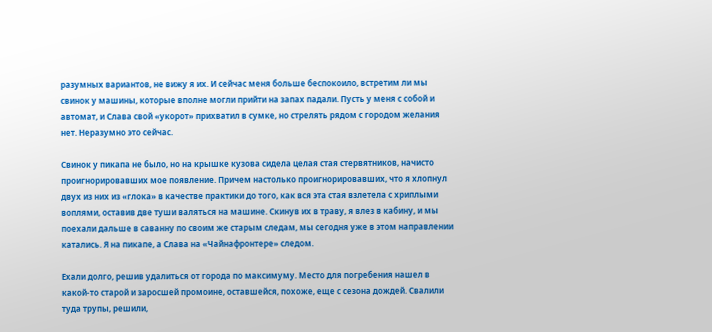разумных вариантов, не вижу я их. И сейчас меня больше беспокоило, встретим ли мы свинок у машины, которые вполне могли прийти на запах падали. Пусть у меня с собой и автомат, и Слава свой «укорот» прихватил в сумке, но стрелять рядом с городом желания нет. Неразумно это сейчас.

Свинок у пикапа не было, но на крышке кузова сидела целая стая стервятников, начисто проигнорировавших мое появление. Причем настолько проигнорировавших, что я хлопнул двух из них из «глока» в качестве практики до того, как вся эта стая взлетела с хриплыми воплями, оставив две туши валяться на машине. Скинув их в траву, я влез в кабину, и мы поехали дальше в саванну по своим же старым следам, мы сегодня уже в этом направлении катались. Я на пикапе, а Слава на «Чайнафронтере» следом.

Ехали долго, решив удалиться от города по максимуму. Место для погребения нашел в какой-то старой и заросшей промоине, оставшейся, похоже, еще с сезона дождей. Свалили туда трупы, решили,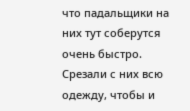что падальщики на них тут соберутся очень быстро. Срезали с них всю одежду, чтобы и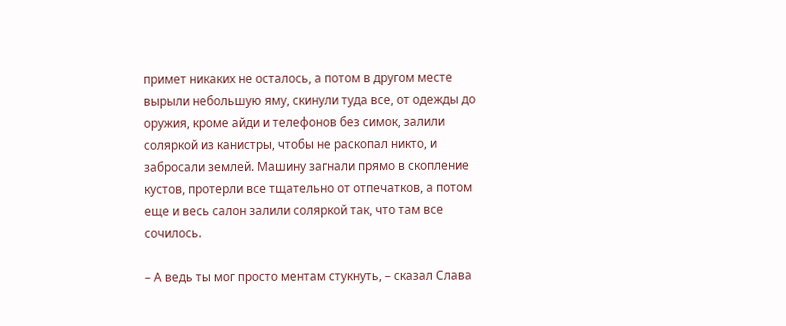примет никаких не осталось, а потом в другом месте вырыли небольшую яму, скинули туда все, от одежды до оружия, кроме айди и телефонов без симок, залили соляркой из канистры, чтобы не раскопал никто, и забросали землей. Машину загнали прямо в скопление кустов, протерли все тщательно от отпечатков, а потом еще и весь салон залили соляркой так, что там все сочилось.

– А ведь ты мог просто ментам стукнуть, – сказал Слава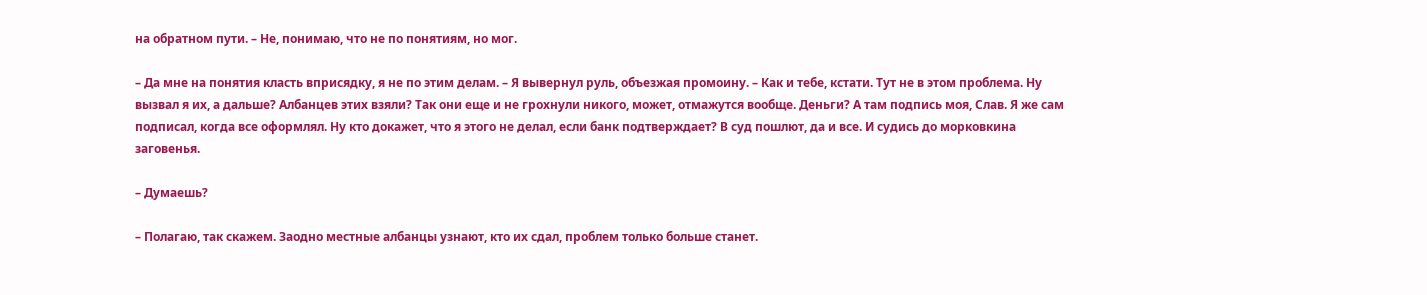на обратном пути. – Не, понимаю, что не по понятиям, но мог.

– Да мне на понятия класть вприсядку, я не по этим делам. – Я вывернул руль, объезжая промоину. – Как и тебе, кстати. Тут не в этом проблема. Ну вызвал я их, а дальше? Албанцев этих взяли? Так они еще и не грохнули никого, может, отмажутся вообще. Деньги? А там подпись моя, Слав. Я же сам подписал, когда все оформлял. Ну кто докажет, что я этого не делал, если банк подтверждает? В суд пошлют, да и все. И судись до морковкина заговенья.

– Думаешь?

– Полагаю, так скажем. Заодно местные албанцы узнают, кто их сдал, проблем только больше станет.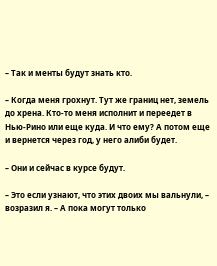– Так и менты будут знать кто.

– Когда меня грохнут. Тут же границ нет, земель до хрена. Кто-то меня исполнит и переедет в Нью-Рино или еще куда. И что ему? А потом еще и вернется через год, у него алиби будет.

– Они и сейчас в курсе будут.

– Это если узнают, что этих двоих мы вальнули, – возразил я. – А пока могут только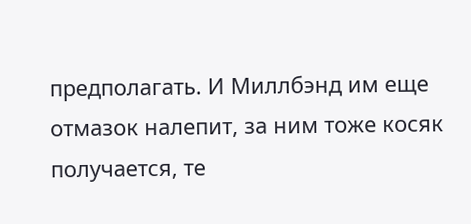предполагать. И Миллбэнд им еще отмазок налепит, за ним тоже косяк получается, те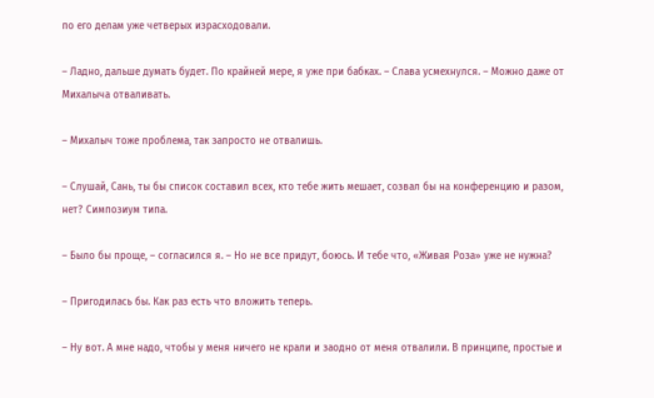по его делам уже четверых израсходовали.

– Ладно, дальше думать будет. По крайней мере, я уже при бабках. – Слава усмехнулся. – Можно даже от Михалыча отваливать.

– Михалыч тоже проблема, так запросто не отвалишь.

– Слушай, Сань, ты бы список составил всех, кто тебе жить мешает, созвал бы на конференцию и разом, нет? Симпозиум типа.

– Было бы проще, – согласился я. – Но не все придут, боюсь. И тебе что, «Живая Роза» уже не нужна?

– Пригодилась бы. Как раз есть что вложить теперь.

– Ну вот. А мне надо, чтобы у меня ничего не крали и заодно от меня отвалили. В принципе, простые и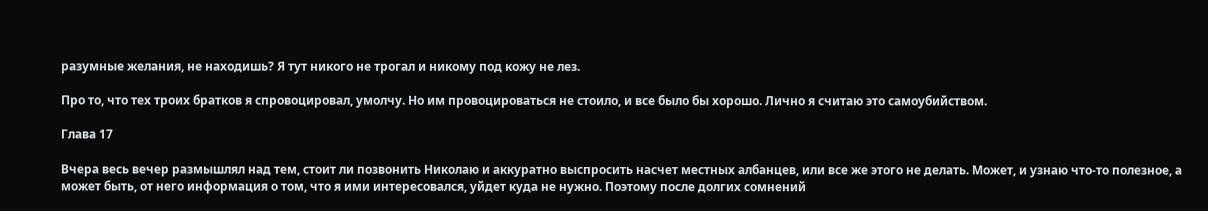разумные желания, не находишь? Я тут никого не трогал и никому под кожу не лез.

Про то, что тех троих братков я спровоцировал, умолчу. Но им провоцироваться не стоило, и все было бы хорошо. Лично я считаю это самоубийством.

Глава 17

Вчера весь вечер размышлял над тем, стоит ли позвонить Николаю и аккуратно выспросить насчет местных албанцев, или все же этого не делать. Может, и узнаю что-то полезное, а может быть, от него информация о том, что я ими интересовался, уйдет куда не нужно. Поэтому после долгих сомнений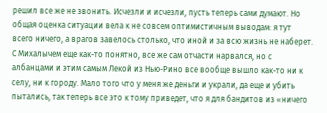решил все же не звонить. Исчезли и исчезли, пусть теперь сами думают. Но общая оценка ситуации вела к не совсем оптимистичным выводам: я тут всего ничего, а врагов завелось столько, что иной и за всю жизнь не наберет. С Михалычем еще как-то понятно, все же сам отчасти нарвался, но с албанцами и этим самым Лекой из Нью-Рино все вообще вышло как-то ни к селу, ни к городу. Мало того что у меня же деньги и украли, да еще и убить пытались, так теперь все это к тому приведет, что я для бандитов из «ничего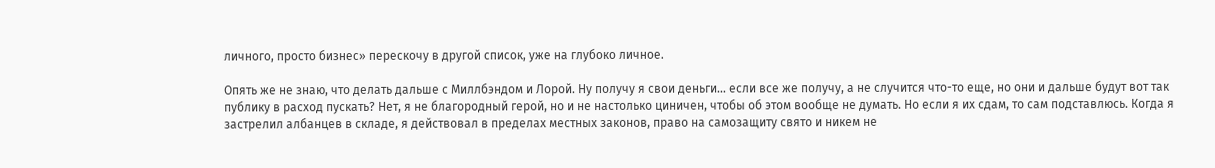личного, просто бизнес» перескочу в другой список, уже на глубоко личное.

Опять же не знаю, что делать дальше с Миллбэндом и Лорой. Ну получу я свои деньги… если все же получу, а не случится что-то еще, но они и дальше будут вот так публику в расход пускать? Нет, я не благородный герой, но и не настолько циничен, чтобы об этом вообще не думать. Но если я их сдам, то сам подставлюсь. Когда я застрелил албанцев в складе, я действовал в пределах местных законов, право на самозащиту свято и никем не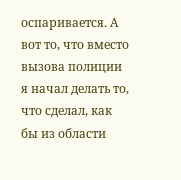оспаривается. А вот то, что вместо вызова полиции я начал делать то, что сделал, как бы из области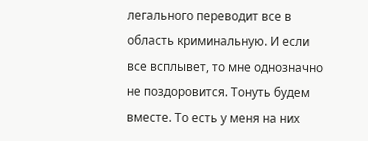легального переводит все в область криминальную. И если все всплывет, то мне однозначно не поздоровится. Тонуть будем вместе. То есть у меня на них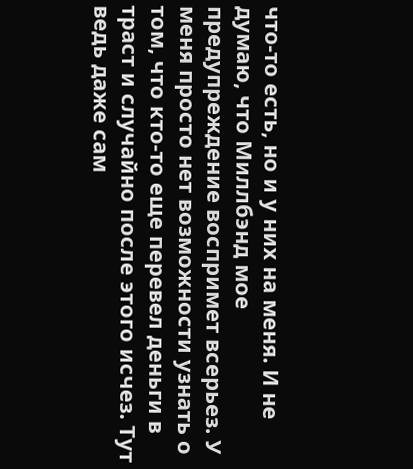что-то есть, но и у них на меня. И не думаю, что Миллбэнд мое предупреждение воспримет всерьез. У меня просто нет возможности узнать о том, что кто-то еще перевел деньги в траст и случайно после этого исчез. Тут ведь даже сам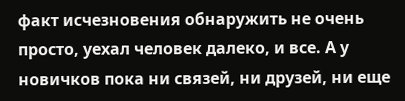факт исчезновения обнаружить не очень просто, уехал человек далеко, и все. А у новичков пока ни связей, ни друзей, ни еще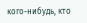кого-нибудь, кто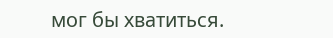мог бы хватиться.